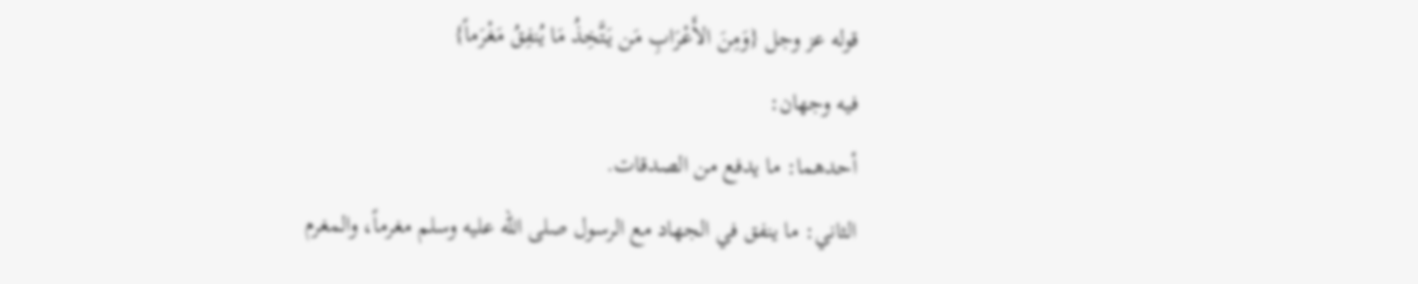قوله عز وجل {وَمِنَ الأَعْرَابِ مَن يَتَّخِذُ مَا يُنفِقُ مَغْرَماً}
فيه وجهان:
أحدهما: ما يدفع من الصدقات.
الثاني: ما ينفق في الجهاد مع الرسول صلى الله عليه وسلم مغرماً، والمغرم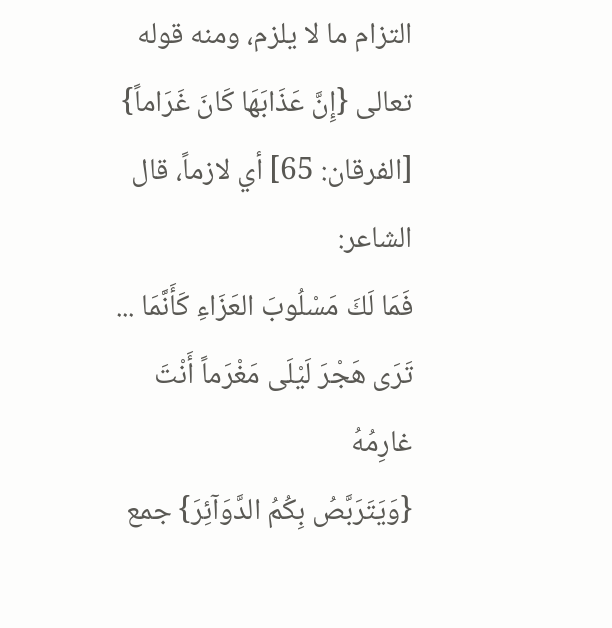التزام ما لا يلزم، ومنه قوله تعالى {إِنَّ عَذَابَهَا كَانَ غَرَاماً} [الفرقان: 65] أي لازماً، قال الشاعر:
فَمَا لَكَ مَسْلُوبَ العَزَاءِ كَأَنَّمَا ... تَرَى هَجْرَ لَيْلَى مَغْرَماً أَنْتَ غارِمُهُ
{وَيَتَرَبَّصُ بِكُمُ الدَّوَآئِرَ} جمع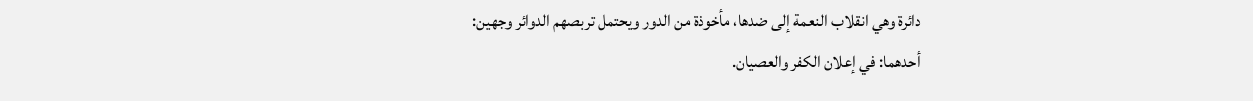دائرة وهي انقلاب النعمة إلى ضدها، مأخوذة من الدور ويحتمل تربصهم الدوائر وجهين:
أحدهما: في إعلان الكفر والعصيان.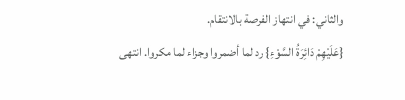والثاني: في انتهاز الفرصة بالانتقام.
{عَلَيْهِمْ دَائِرَةُ السَّوْءِ} رد لما أضمروا وجزاء لما مكروا. انتهى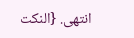انتهى. {النكت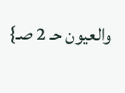والعيون حـ 2 صـ}